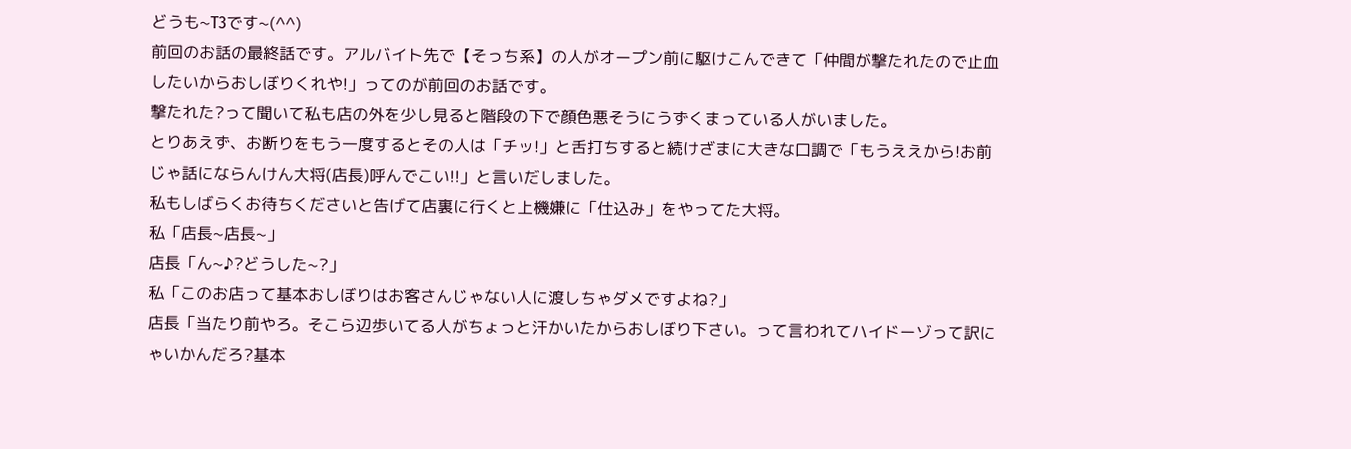どうも~T3です~(^^)
前回のお話の最終話です。アルバイト先で【そっち系】の人がオープン前に駆けこんできて「仲間が撃たれたので止血したいからおしぼりくれや!」ってのが前回のお話です。
撃たれた?って聞いて私も店の外を少し見ると階段の下で顔色悪そうにうずくまっている人がいました。
とりあえず、お断りをもう一度するとその人は「チッ!」と舌打ちすると続けざまに大きな口調で「もうええから!お前じゃ話にならんけん大将(店長)呼んでこい!!」と言いだしました。
私もしばらくお待ちくださいと告げて店裏に行くと上機嫌に「仕込み」をやってた大将。
私「店長~店長~」
店長「ん~♪?どうした~?」
私「このお店って基本おしぼりはお客さんじゃない人に渡しちゃダメですよね?」
店長「当たり前やろ。そこら辺歩いてる人がちょっと汗かいたからおしぼり下さい。って言われてハイドーゾって訳にゃいかんだろ?基本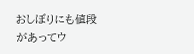おしぼりにも値段があってウ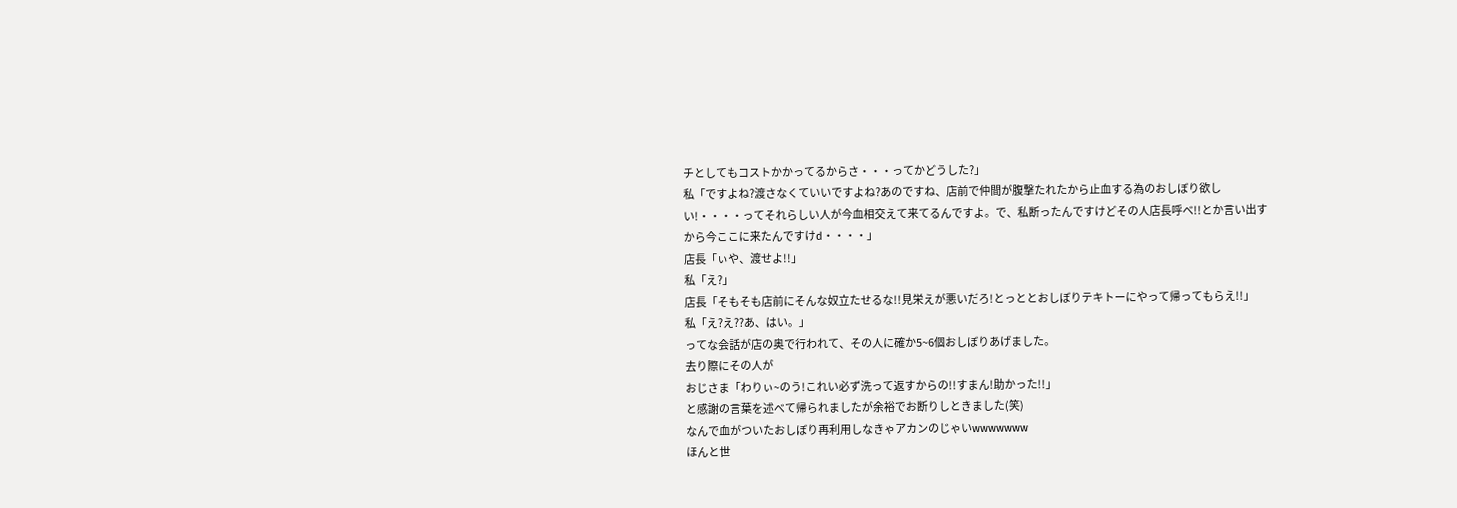チとしてもコストかかってるからさ・・・ってかどうした?」
私「ですよね?渡さなくていいですよね?あのですね、店前で仲間が腹撃たれたから止血する為のおしぼり欲しい!・・・・ってそれらしい人が今血相交えて来てるんですよ。で、私断ったんですけどその人店長呼べ!!とか言い出すから今ここに来たんですけd・・・・」
店長「ぃや、渡せよ!!」
私「え?」
店長「そもそも店前にそんな奴立たせるな!!見栄えが悪いだろ!とっととおしぼりテキトーにやって帰ってもらえ!!」
私「え?え??あ、はい。」
ってな会話が店の奥で行われて、その人に確か5~6個おしぼりあげました。
去り際にその人が
おじさま「わりぃ~のう!これい必ず洗って返すからの!!すまん!助かった!!」
と感謝の言葉を述べて帰られましたが余裕でお断りしときました(笑)
なんで血がついたおしぼり再利用しなきゃアカンのじゃいwwwwwww
ほんと世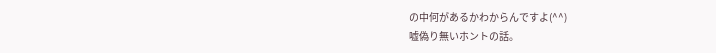の中何があるかわからんですよ(^^)
嘘偽り無いホントの話。